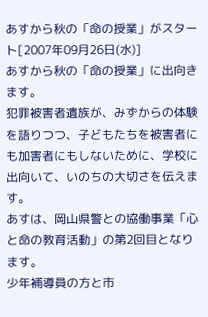あすから秋の「命の授業」がスタート[2007年09月26日(水)]
あすから秋の「命の授業」に出向きます。
犯罪被害者遺族が、みずからの体験を語りつつ、子どもたちを被害者にも加害者にもしないために、学校に出向いて、いのちの大切さを伝えます。
あすは、岡山県警との協働事業「心と命の教育活動」の第2回目となります。
少年補導員の方と市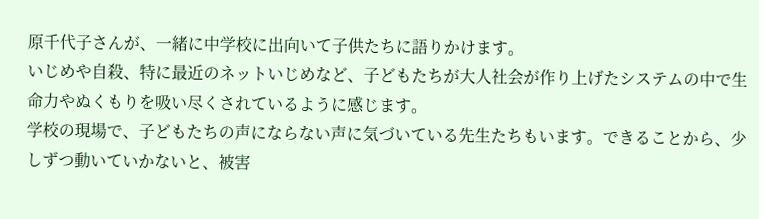原千代子さんが、一緒に中学校に出向いて子供たちに語りかけます。
いじめや自殺、特に最近のネットいじめなど、子どもたちが大人社会が作り上げたシステムの中で生命力やぬくもりを吸い尽くされているように感じます。
学校の現場で、子どもたちの声にならない声に気づいている先生たちもいます。できることから、少しずつ動いていかないと、被害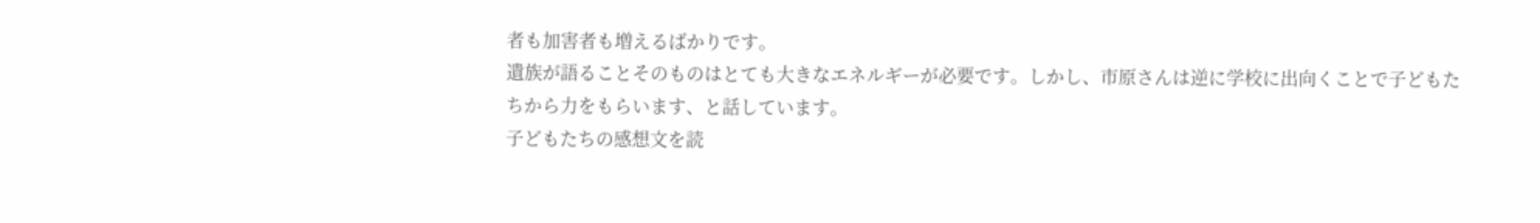者も加害者も増えるばかりです。
遺族が語ることそのものはとても大きなエネルギーが必要です。しかし、市原さんは逆に学校に出向くことで子どもたちから力をもらいます、と話しています。
子どもたちの感想文を読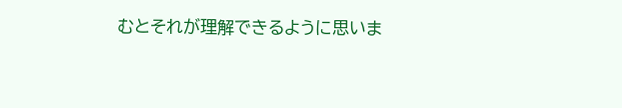むとそれが理解できるように思いま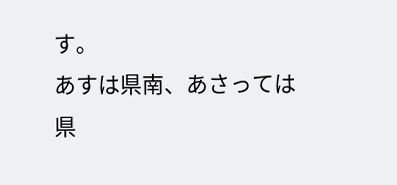す。
あすは県南、あさっては県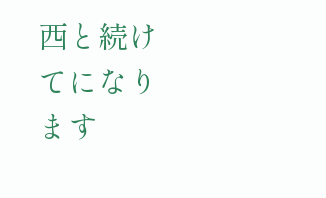西と続けてになります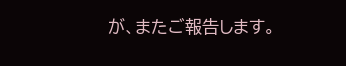が、またご報告します。